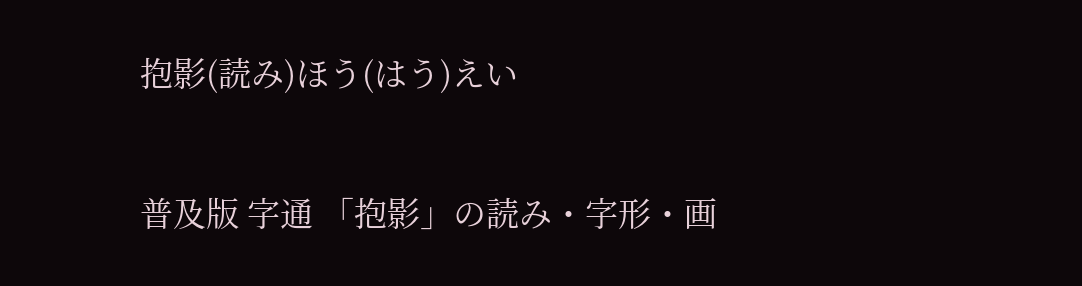抱影(読み)ほう(はう)えい

普及版 字通 「抱影」の読み・字形・画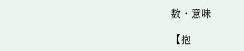数・意味

【抱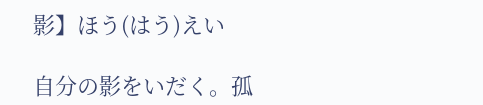影】ほう(はう)えい

自分の影をいだく。孤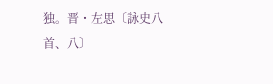独。晋・左思〔詠史八首、八〕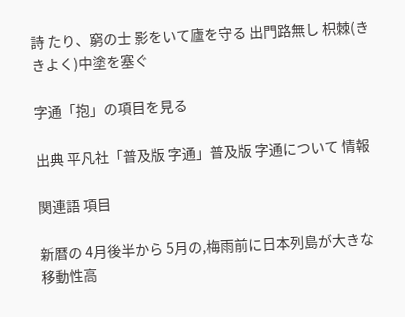詩 たり、窮の士 影をいて廬を守る 出門路無し 枳棘(ききよく)中塗を塞ぐ

字通「抱」の項目を見る

出典 平凡社「普及版 字通」普及版 字通について 情報

関連語 項目

新暦の 4月後半から 5月の,梅雨前に日本列島が大きな移動性高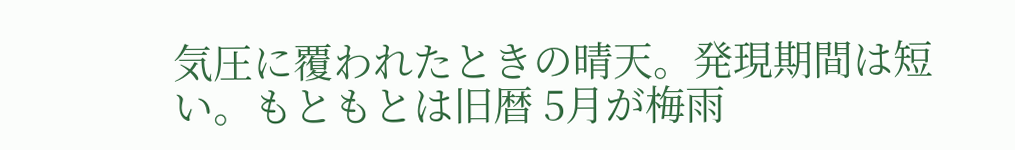気圧に覆われたときの晴天。発現期間は短い。もともとは旧暦 5月が梅雨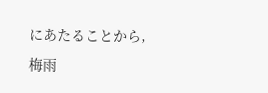にあたることから,梅雨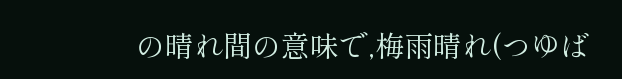の晴れ間の意味で,梅雨晴れ(つゆば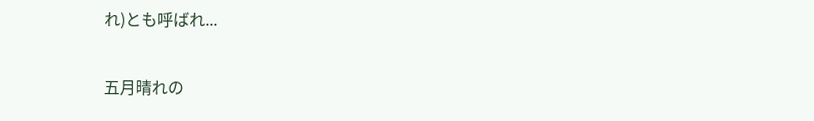れ)とも呼ばれ...

五月晴れの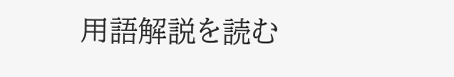用語解説を読む